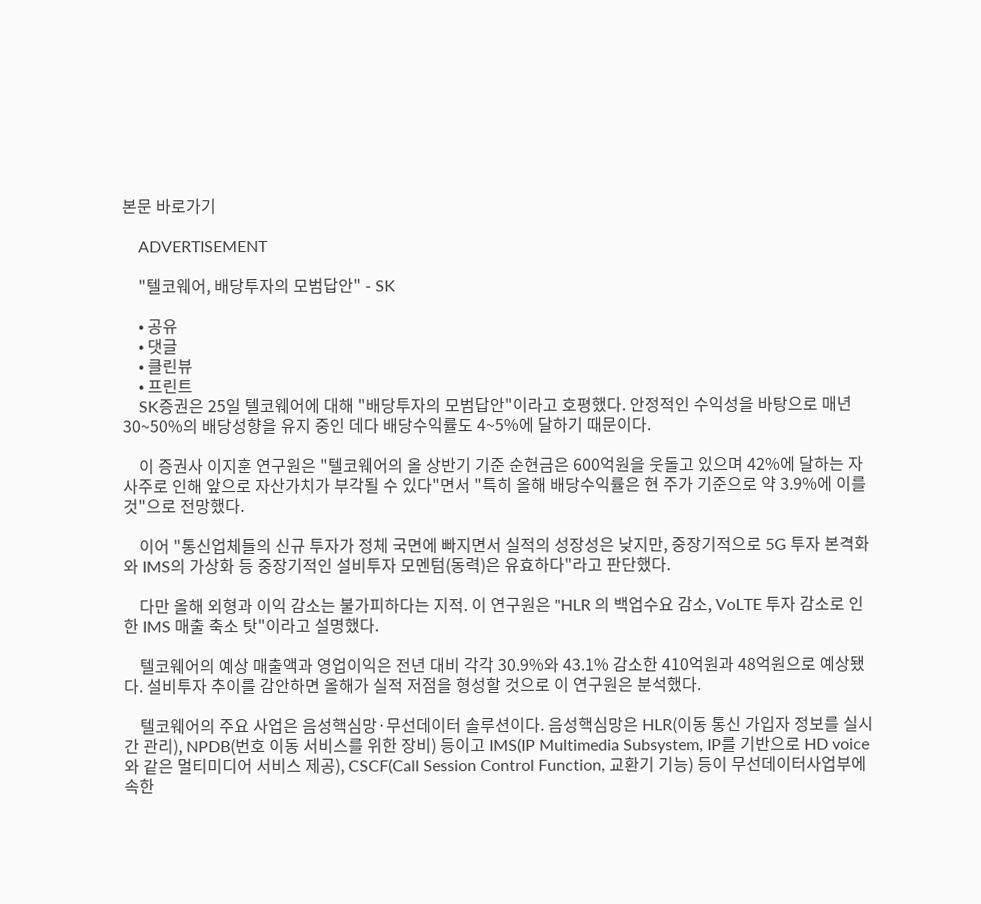본문 바로가기

    ADVERTISEMENT

    "텔코웨어, 배당투자의 모범답안" - SK

    • 공유
    • 댓글
    • 클린뷰
    • 프린트
    SK증권은 25일 텔코웨어에 대해 "배당투자의 모범답안"이라고 호평했다. 안정적인 수익성을 바탕으로 매년 30~50%의 배당성향을 유지 중인 데다 배당수익률도 4~5%에 달하기 때문이다.

    이 증권사 이지훈 연구원은 "텔코웨어의 올 상반기 기준 순현금은 600억원을 웃돌고 있으며 42%에 달하는 자사주로 인해 앞으로 자산가치가 부각될 수 있다"면서 "특히 올해 배당수익률은 현 주가 기준으로 약 3.9%에 이를 것"으로 전망했다.

    이어 "통신업체들의 신규 투자가 정체 국면에 빠지면서 실적의 성장성은 낮지만, 중장기적으로 5G 투자 본격화와 IMS의 가상화 등 중장기적인 설비투자 모멘텀(동력)은 유효하다"라고 판단했다.

    다만 올해 외형과 이익 감소는 불가피하다는 지적. 이 연구원은 "HLR 의 백업수요 감소, VoLTE 투자 감소로 인한 IMS 매출 축소 탓"이라고 설명했다.

    텔코웨어의 예상 매출액과 영업이익은 전년 대비 각각 30.9%와 43.1% 감소한 410억원과 48억원으로 예상됐다. 설비투자 추이를 감안하면 올해가 실적 저점을 형성할 것으로 이 연구원은 분석했다.

    텔코웨어의 주요 사업은 음성핵심망·무선데이터 솔루션이다. 음성핵심망은 HLR(이동 통신 가입자 정보를 실시간 관리), NPDB(번호 이동 서비스를 위한 장비) 등이고 IMS(IP Multimedia Subsystem, IP를 기반으로 HD voice와 같은 멀티미디어 서비스 제공), CSCF(Call Session Control Function, 교환기 기능) 등이 무선데이터사업부에 속한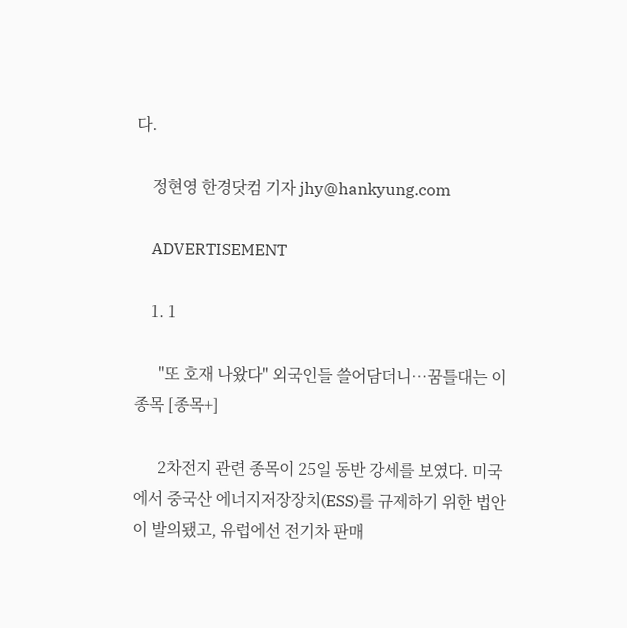다.

    정현영 한경닷컴 기자 jhy@hankyung.com

    ADVERTISEMENT

    1. 1

      "또 호재 나왔다" 외국인들 쓸어담더니…꿈틀대는 이 종목 [종목+]

      2차전지 관련 종목이 25일 동반 강세를 보였다. 미국에서 중국산 에너지저장장치(ESS)를 규제하기 위한 법안이 발의됐고, 유럽에선 전기차 판매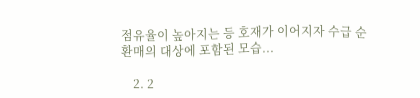점유율이 높아지는 등 호재가 이어지자 수급 순환매의 대상에 포함된 모습...

    2. 2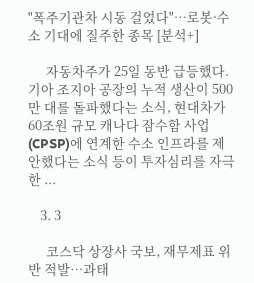"폭주기관차 시동 걸었다"…로봇·수소 기대에 질주한 종목 [분석+]

      자동차주가 25일 동반 급등했다. 기아 조지아 공장의 누적 생산이 500만 대를 돌파했다는 소식, 현대차가 60조원 규모 캐나다 잠수함 사업(CPSP)에 연계한 수소 인프라를 제안했다는 소식 등이 투자심리를 자극한 ...

    3. 3

      코스닥 상장사 국보, 재무제표 위반 적발…과태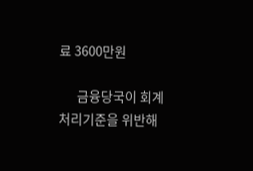료 3600만원

      금융당국이 회계처리기준을 위반해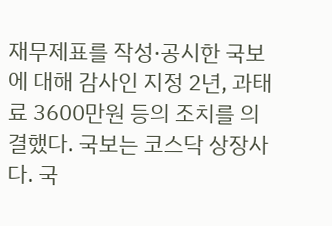재무제표를 작성·공시한 국보에 대해 감사인 지정 2년, 과태료 3600만원 등의 조치를 의결했다. 국보는 코스닥 상장사다. 국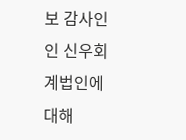보 감사인인 신우회계법인에 대해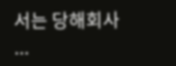서는 당해회사 ...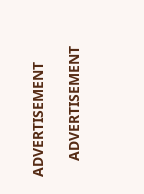ADVERTISEMENT

    ADVERTISEMENT